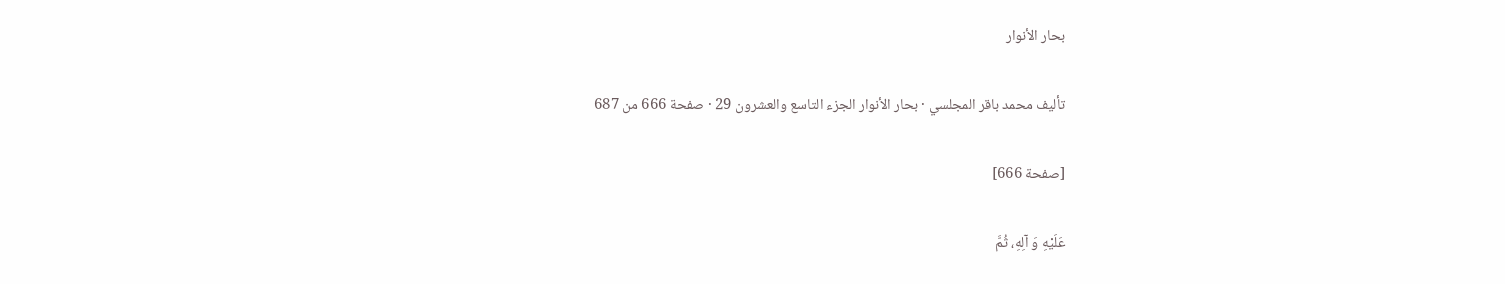بحار الأنوار

تأليف محمد باقر المجلسي · بحار الأنوار الجزء التاسع والعشرون 29 · صفحة 666 من 687

[صفحة 666]

عَلَيْهِ وَ آلِهِ، ثُمَّ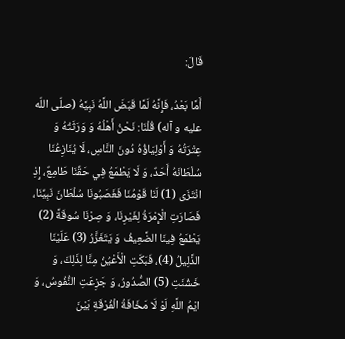قَالَ:

أَمَّا بَعْدُ، فَإِنَّهُ لَمَّا قَبَضَ اللَّهُ نَبِيَّهُ (صلّى اللّه عليه و آله) قُلْنَا: نَحْنُ أَهْلُهُ وَ وَرَثَتُهُ وَ عِتْرَتُهُ وَ أَوْلِيَاؤُهُ دُونَ النَّاسِ، لَا يُنَازِعُنَا سُلْطَانَهُ أَحَدٌ، وَ لَا يَطْمَعُ فِي حَقِّنَا طَامِعٌ، إِذِ انْتَزَى (1) لَنَا قَوْمُنَا فَغَصَبُونَا سُلْطَانَ نَبِيِّنَا، فَصَارَتِ الْإِمْرَةُ لِغَيْرِنَا، وَ صِرْنَا سُوقَةً (2) يَطْمَعُ فِينَا الضَّعِيفُ وَ يَتَغَزَّرُ (3) عَلَيْنَا الذَّلِيلُ (4)، فَبَكَتِ الْأَعْيُنُ مِنَّا لِذَلِكَ، وَ خَشُنَتِ (5) الصُّدُورُ، وَ جَزِعَتِ النُّفُوسُ، وَ ايْمُ اللَّهِ لَوْ لَا مَخَافَةُ الْفُرْقَةِ بَيْنَ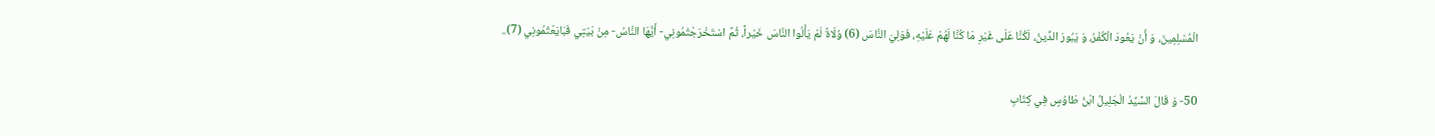الْمُسْلِمِينَ، وَ أَنْ يَعُودَ الْكُفْرُ، وَ يَبُورَ الدِّينُ، لَكُنَّا عَلَى غَيْرِ مَا كُنَّا لَهُمْ عَلَيْهِ، فَوَلِيَ النَّاسَ (6) وُلَاةٌ لَمْ يَأْلُوا النَّاسَ خَيْراً، ثُمَّ اسْتَخْرَجْتُمُونِي- أَيُّهَا النَّاسُ- مِنْ بَيْتِي فَبَايَعْتُمُونِي (7)..

50- وَ قَالَ السَّيِّدُ الْجَلِيلُ ابْنُ طَاوُسٍ فِي كِتَابِ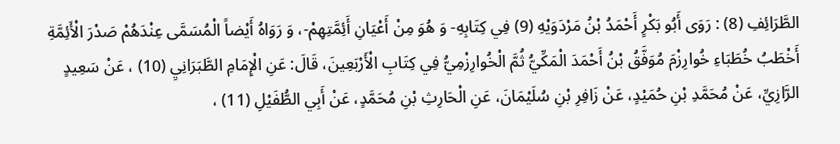الطَّرَائِفِ (8) : رَوَى أَبُو بَكْرٍ أَحْمَدُ بْنُ مَرْدَوَيْهِ (9) فِي كِتَابِهِ- وَ هُوَ مِنْ أَعْيَانِ أَئِمَّتِهِمْ-، وَ رَوَاهُ أَيْضاً الْمُسَمَّى عِنْدَهُمْ صَدْرَ الْأَئِمَّةِ أَخْطَبُ خُطَبَاءِ خُوارِزْمَ مُوَفَّقُ بْنُ أَحْمَدَ الْمَكِّيُّ ثُمَّ الْخُوارِزْمِيُّ فِي كِتَابِ الْأَرْبَعِينَ، قَالَ: عَنِ الْإِمَامِ الطَّبَرَانِيِ (10) ، عَنْ سَعِيدٍ الرَّازِيِّ، عَنْ مُحَمَّدِ بْنِ حُمَيْدٍ، عَنْ زَافِرِ بْنِ سُلَيْمَانَ، عَنِ الْحَارِثِ بْنِ مُحَمَّدٍ، عَنْ أَبِي الطُّفَيْلِ (11) ،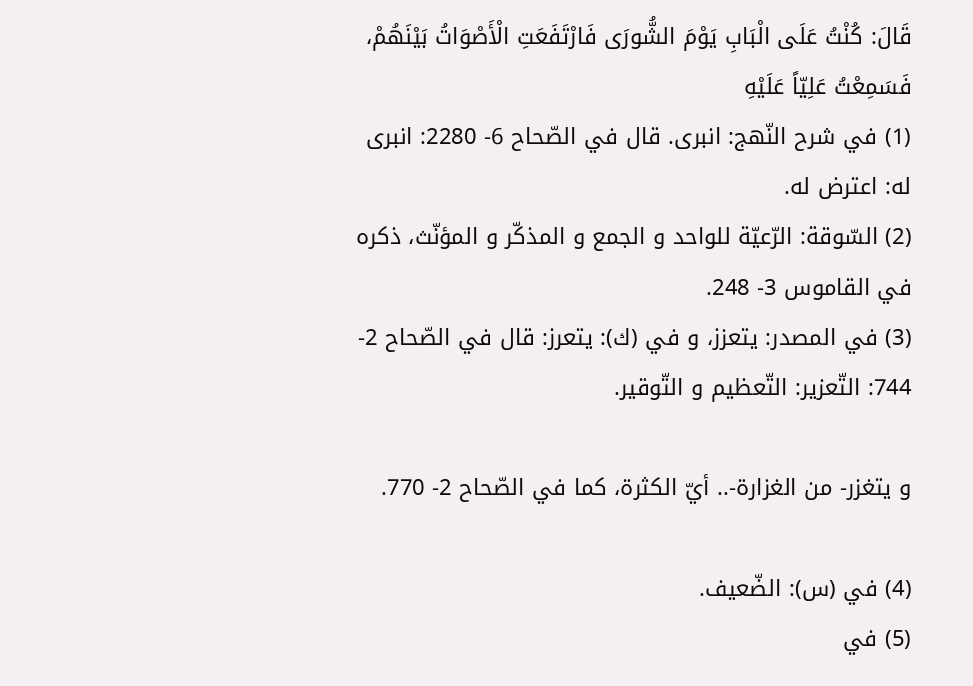قَالَ: كُنْتُ عَلَى الْبَابِ يَوْمَ الشُّورَى فَارْتَفَعَتِ الْأَصْوَاتُ بَيْنَهُمْ، فَسَمِعْتُ عَلِيّاً عَلَيْهِ
(1) في شرح النّهج: انبرى. قال في الصّحاح 6- 2280: انبرى له: اعترض له.
(2) السّوقة: الرّعيّة للواحد و الجمع و المذكّر و المؤنّث، ذكره في القاموس 3- 248.
(3) في المصدر: يتعزز، و في (ك): يتعرز: قال في الصّحاح 2- 744: التّعزير: التّعظيم و التّوقير.

و يتغزر- من الغزارة-.. أيّ الكثرة، كما في الصّحاح 2- 770.

(4) في (س): الضّعيف.
(5) في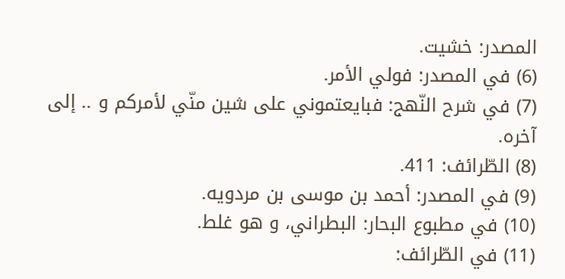المصدر: خشيت.
(6) في المصدر: فولي الأمر.
(7) في شرح النّهج: فبايعتموني على شين منّي لأمركم و .. إلى آخره.
(8) الطّرائف: 411.
(9) في المصدر: أحمد بن موسى بن مردويه.
(10) في مطبوع البحار: البطراني، و هو غلط.
(11) في الطّرائف: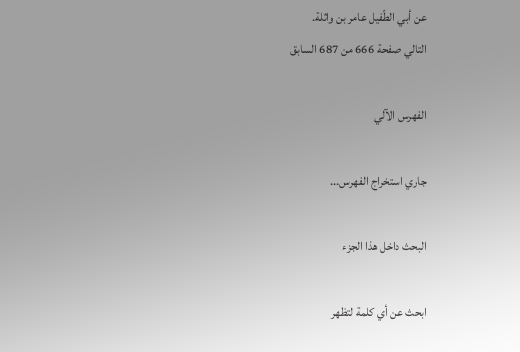عن أبي الطّفيل عامر بن واثلة.
التالي صفحة 666 من 687 السابق

الفهرس الآلي

جاري استخراج الفهرس...

البحث داخل هذا الجزء

ابحث عن أي كلمة لتظهر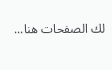لك الصفحات هنا...